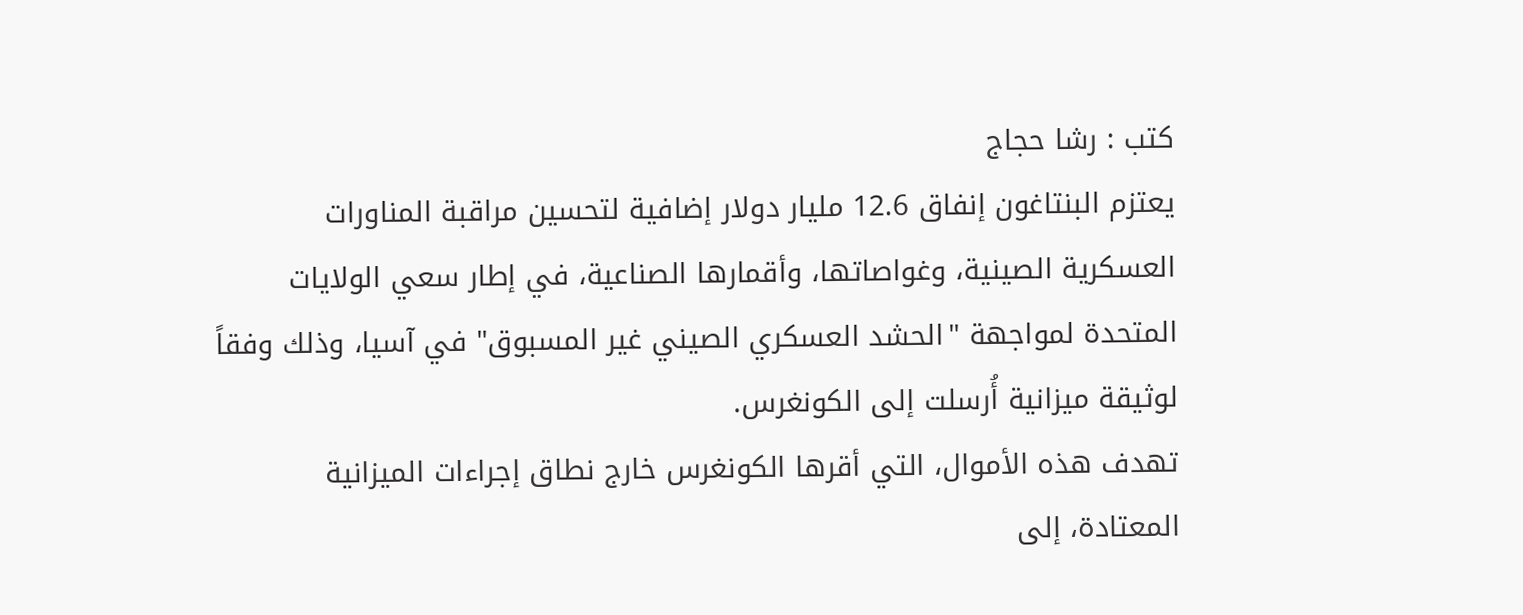كتب : رشا حجاج
يعتزم البنتاغون إنفاق 12.6 مليار دولار إضافية لتحسين مراقبة المناورات العسكرية الصينية، وغواصاتها، وأقمارها الصناعية، في إطار سعي الولايات المتحدة لمواجهة "الحشد العسكري الصيني غير المسبوق" في آسيا، وذلك وفقاً لوثيقة ميزانية أُرسلت إلى الكونغرس.
تهدف هذه الأموال، التي أقرها الكونغرس خارج نطاق إجراءات الميزانية المعتادة، إلى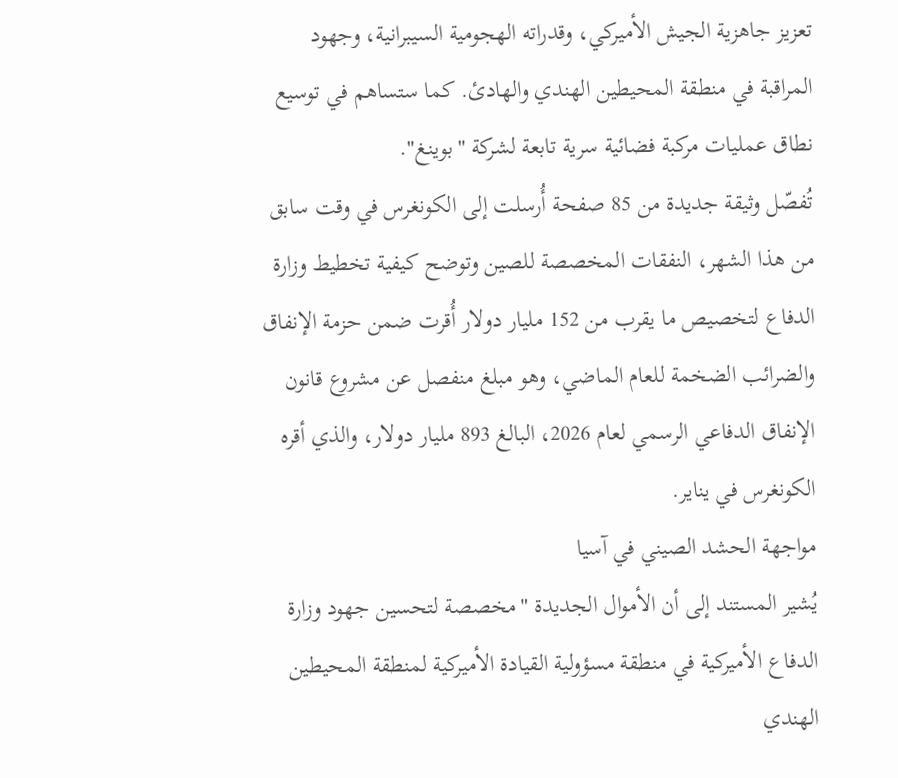تعزيز جاهزية الجيش الأميركي، وقدراته الهجومية السيبرانية، وجهود المراقبة في منطقة المحيطين الهندي والهادئ. كما ستساهم في توسيع نطاق عمليات مركبة فضائية سرية تابعة لشركة "بوينغ".
تُفصّل وثيقة جديدة من 85 صفحة أُرسلت إلى الكونغرس في وقت سابق من هذا الشهر، النفقات المخصصة للصين وتوضح كيفية تخطيط وزارة الدفاع لتخصيص ما يقرب من 152 مليار دولار أُقرت ضمن حزمة الإنفاق والضرائب الضخمة للعام الماضي، وهو مبلغ منفصل عن مشروع قانون الإنفاق الدفاعي الرسمي لعام 2026، البالغ 893 مليار دولار، والذي أقره الكونغرس في يناير.
مواجهة الحشد الصيني في آسيا
يُشير المستند إلى أن الأموال الجديدة "مخصصة لتحسين جهود وزارة الدفاع الأميركية في منطقة مسؤولية القيادة الأميركية لمنطقة المحيطين الهندي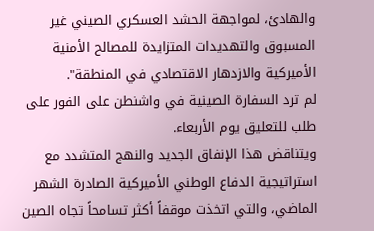والهادئ، لمواجهة الحشد العسكري الصيني غير المسبوق والتهديدات المتزايدة للمصالح الأمنية الأميركية والازدهار الاقتصادي في المنطقة".
لم ترد السفارة الصينية في واشنطن على الفور على طلب للتعليق يوم الأربعاء.
ويتناقض هذا الإنفاق الجديد والنهج المتشدد مع استراتيجية الدفاع الوطني الأميركية الصادرة الشهر الماضي، والتي اتخذت موقفاً أكثر تسامحاً تجاه الصين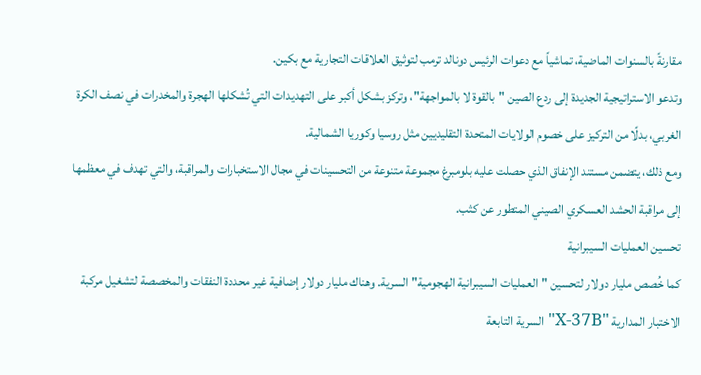مقارنةً بالسنوات الماضية، تماشياً مع دعوات الرئيس دونالد ترمب لتوثيق العلاقات التجارية مع بكين.
وتدعو الاستراتيجية الجديدة إلى ردع الصين "بالقوة لا بالمواجهة"، وتركز بشكل أكبر على التهديدات التي تُشكلها الهجرة والمخدرات في نصف الكرة الغربي، بدلًا من التركيز على خصوم الولايات المتحدة التقليديين مثل روسيا وكوريا الشمالية.
ومع ذلك، يتضمن مستند الإنفاق الذي حصلت عليه بلومبرغ مجموعة متنوعة من التحسينات في مجال الاستخبارات والمراقبة، والتي تهدف في معظمها إلى مراقبة الحشد العسكري الصيني المتطور عن كثب.
تحسين العمليات السيبرانية
كما خُصص مليار دولار لتحسين "العمليات السيبرانية الهجومية" السرية. وهناك مليار دولار إضافية غير محددة النفقات والمخصصة لتشغيل مركبة الاختبار المدارية "X-37B" السرية التابعة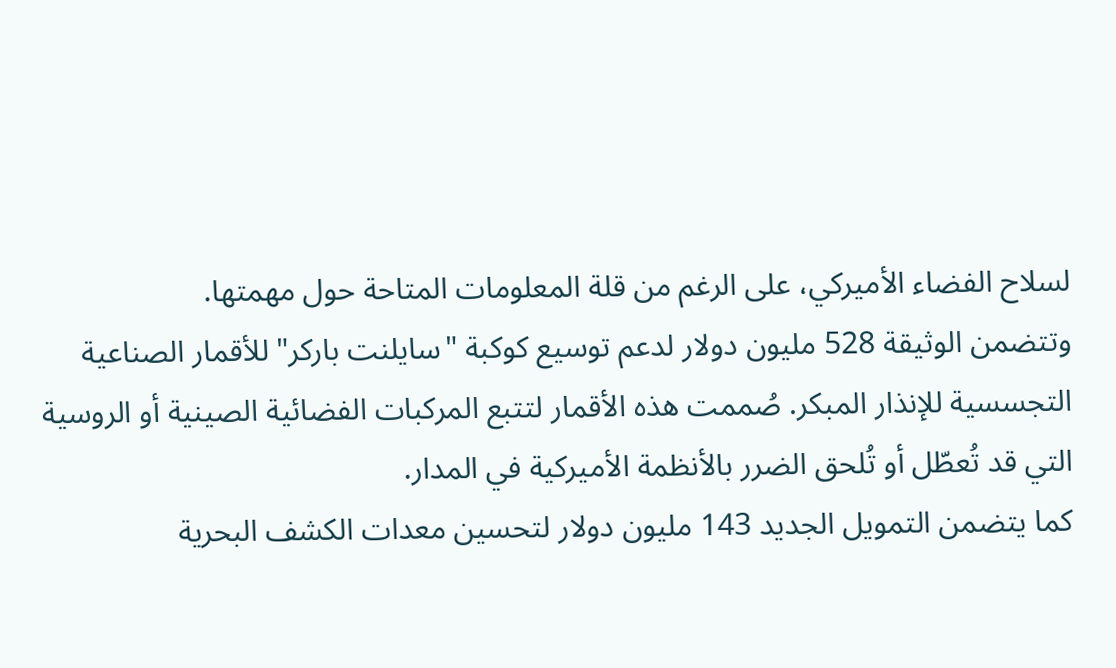لسلاح الفضاء الأميركي، على الرغم من قلة المعلومات المتاحة حول مهمتها.
وتتضمن الوثيقة 528 مليون دولار لدعم توسيع كوكبة "سايلنت باركر" للأقمار الصناعية التجسسية للإنذار المبكر. صُممت هذه الأقمار لتتبع المركبات الفضائية الصينية أو الروسية التي قد تُعطّل أو تُلحق الضرر بالأنظمة الأميركية في المدار.
كما يتضمن التمويل الجديد 143 مليون دولار لتحسين معدات الكشف البحرية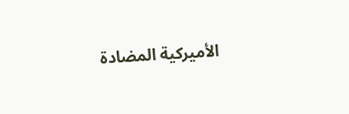الأميركية المضادة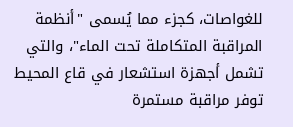للغواصات، كجزء مما يُسمى "أنظمة المراقبة المتكاملة تحت الماء"، والتي تشمل أجهزة استشعار في قاع المحيط توفر مراقبة مستمرة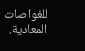للغواصات المعادية.